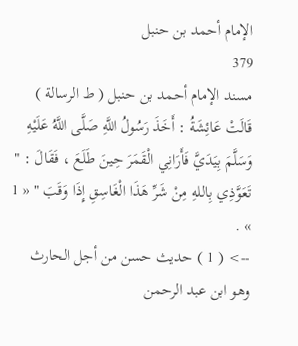الإمام أحمد بن حنبل
379
مسند الإمام أحمد بن حنبل ( ط الرسالة )
قَالَتْ عَائِشَةُ : أَخَذَ رَسُولُ اللَّهِ صَلَّى اللَّهُ عَلَيْهِ وَسَلَّمَ بِيَدَيَّ فَأَرَانِي الْقَمَرَ حِينَ طَلَعَ ، فَقَالَ : " تَعَوَّذِي بِاللهِ مِنْ شَرِّ هَذَا الْغَاسِقِ إِذَا وَقَبَ " « 1 » .
--> ( 1 ) حديث حسن من أجل الحارث وهو ابن عبد الرحمن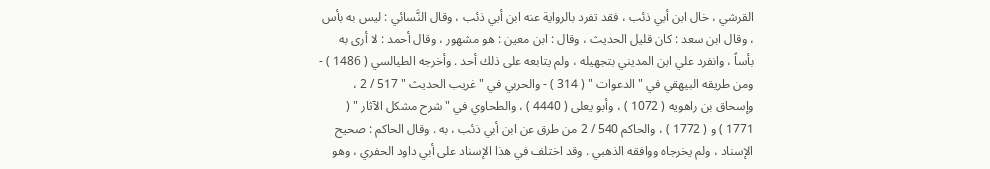القرشي ، خال ابن أبي ذئب ، فقد تفرد بالرواية عنه ابن أبي ذئب ، وقال النَّسائي : ليس به بأس ، وقال ابن سعد : كان قليل الحديث ، وقال : ابن معين : هو مشهور ، وقال أحمد : لا أرى به بأساً ، وانفرد علي ابن المديني بتجهيله ، ولم يتابعه على ذلك أحد . وأخرجه الطيالسي ( 1486 ) - ومن طريقه البيهقي في " الدعوات " ( 314 ) - والحربي في " غريب الحديث " 517 / 2 ، وإسحاق بن راهويه ( 1072 ) ، وأبو يعلى ( 4440 ) ، والطحاوي في " شرح مشكل الآثار " ( 1771 ) و ( 1772 ) ، والحاكم 540 / 2 من طرق عن ابن أبي ذئب ، به . وقال الحاكم : صحيح الإسناد ، ولم يخرجاه ووافقه الذهبي . وقد اختلف في هذا الإسناد على أبي داود الحفري ، وهو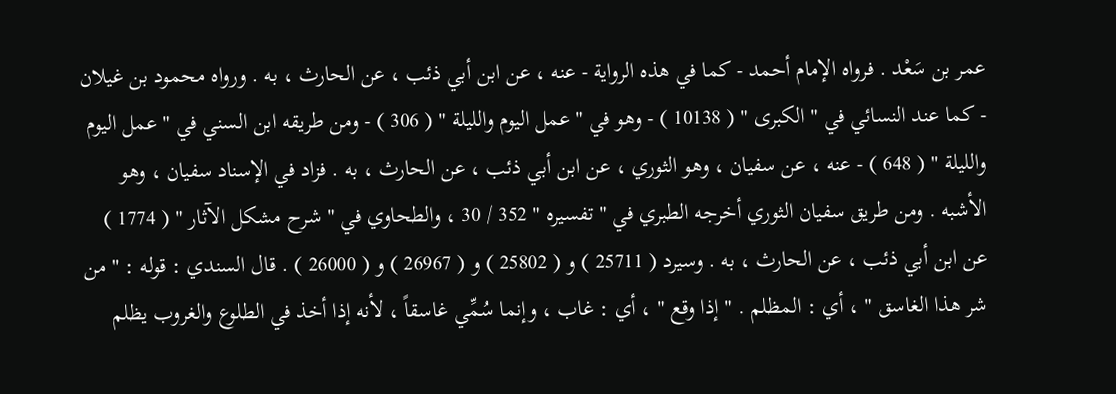عمر بن سَعْد . فرواه الإمام أحمد - كما في هذه الرواية - عنه ، عن ابن أبي ذئب ، عن الحارث ، به . ورواه محمود بن غيلان - كما عند النسائي في " الكبرى " ( 10138 ) - وهو في " عمل اليوم والليلة " ( 306 ) - ومن طريقه ابن السني في " عمل اليوم والليلة " ( 648 ) - عنه ، عن سفيان ، وهو الثوري ، عن ابن أبي ذئب ، عن الحارث ، به . فزاد في الإسناد سفيان ، وهو الأشبه . ومن طريق سفيان الثوري أخرجه الطبري في " تفسيره " 352 / 30 ، والطحاوي في " شرح مشكل الآثار " ( 1774 ) عن ابن أبي ذئب ، عن الحارث ، به . وسيرد ( 25711 ) و ( 25802 ) و ( 26967 ) و ( 26000 ) . قال السندي : قوله : " من شر هذا الغاسق " ، أي : المظلم . " إذا وقع " ، أي : غاب ، وإنما سُمِّي غاسقاً ، لأنه إذا أخذ في الطلوع والغروب يظلم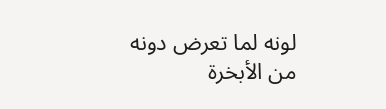لونه لما تعرض دونه من الأبخرة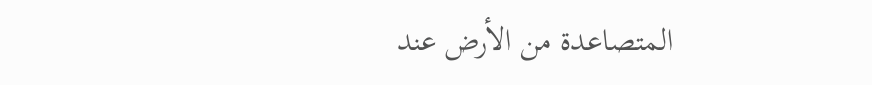المتصاعدة من الأرض عند